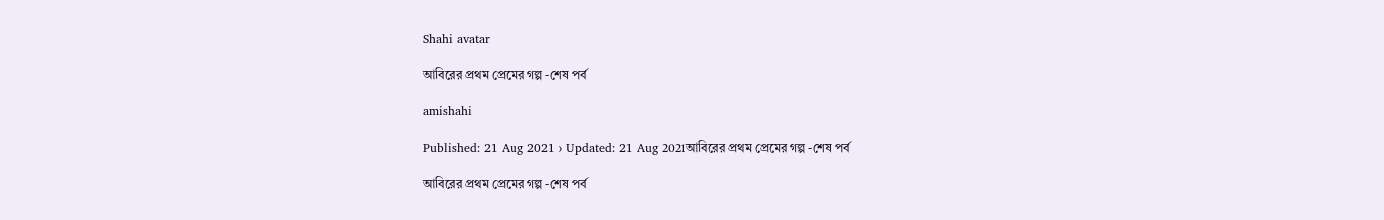Shahi avatar

আবিরের প্রথম প্রেমের গল্প -শেষ পর্ব

amishahi

Published: 21 Aug 2021 › Updated: 21 Aug 2021আবিরের প্রথম প্রেমের গল্প -শেষ পর্ব

আবিরের প্রথম প্রেমের গল্প -শেষ পর্ব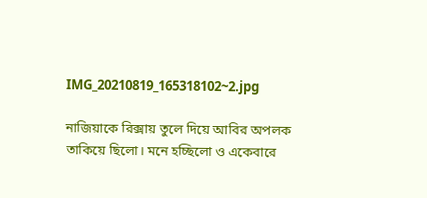IMG_20210819_165318102~2.jpg

নাজিয়াকে রিক্সায় তুলে দিয়ে আবির অপলক তাকিয়ে ছিলো। মনে হচ্ছিলো ও একেবারে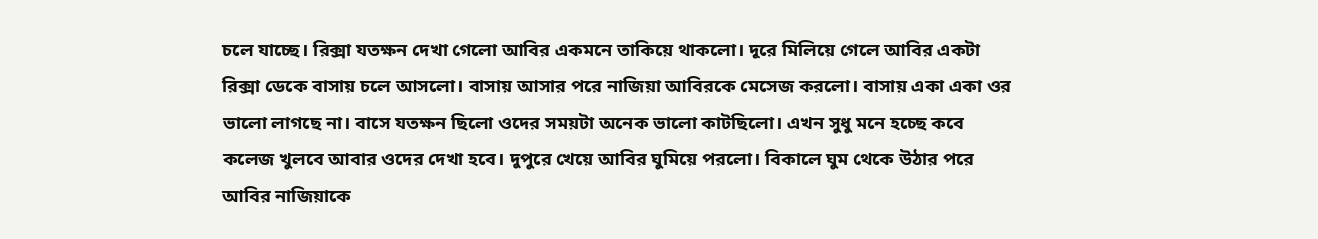চলে যাচ্ছে। রিক্সা যতক্ষন দেখা গেলো আবির একমনে তাকিয়ে থাকলো। দূরে মিলিয়ে গেলে আবির একটা রিক্সা ডেকে বাসায় চলে আসলো। বাসায় আসার পরে নাজিয়া আবিরকে মেসেজ করলো। বাসায় একা একা ওর ভালো লাগছে না। বাসে যতক্ষন ছিলো ওদের সময়টা অনেক ভালো কাটছিলো। এখন সুধু মনে হচ্ছে কবে কলেজ খুলবে আবার ওদের দেখা হবে। দুপুরে খেয়ে আবির ঘুমিয়ে পরলো। বিকালে ঘুম থেকে উঠার পরে আবির নাজিয়াকে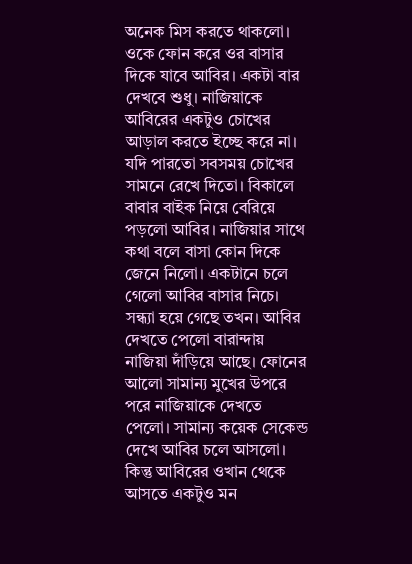অনেক মিস করতে থাকলো। ওকে ফোন করে ওর বাসার দিকে যাবে আবির। একটা বার দেখবে শুধু। নাজিয়াকে আবিরের একটুও চোখের আড়াল করতে ইচ্ছে করে না। যদি পারতো সবসময় চোখের সামনে রেখে দিতো। বিকালে বাবার বাইক নিয়ে বেরিয়ে পড়লো আবির। নাজিয়ার সাথে কথা বলে বাসা কোন দিকে জেনে নিলো। একটানে চলে গেলো আবির বাসার নিচে। সন্ধ্যা হয়ে গেছে তখন। আবির দেখতে পেলো বারান্দায় নাজিয়া দাঁড়িয়ে আছে। ফোনের আলো সামান্য মুখের উপরে পরে নাজিয়াকে দেখতে পেলো। সামান্য কয়েক সেকেন্ড দেখে আবির চলে আসলো। কিন্তু আবিরের ওখান থেকে আসতে একটুও মন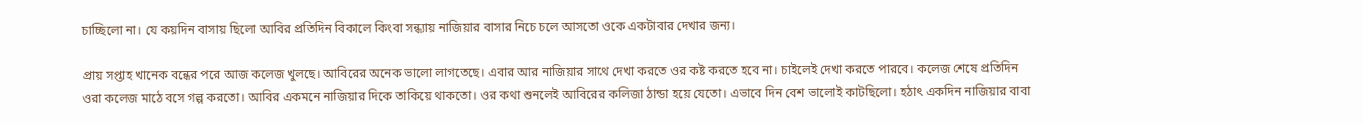চাচ্ছিলো না। যে কয়দিন বাসায় ছিলো আবির প্রতিদিন বিকালে কিংবা সন্ধ্যায় নাজিয়ার বাসার নিচে চলে আসতো ওকে একটাবার দেখার জন্য।

প্রায় সপ্তাহ খানেক বন্ধের পরে আজ কলেজ খুলছে। আবিরের অনেক ভালো লাগতেছে। এবার আর নাজিয়ার সাথে দেখা করতে ওর কষ্ট করতে হবে না। চাইলেই দেখা করতে পারবে। কলেজ শেষে প্রতিদিন ওরা কলেজ মাঠে বসে গল্প করতো। আবির একমনে নাজিয়ার দিকে তাকিয়ে থাকতো। ওর কথা শুনলেই আবিরের কলিজা ঠান্ডা হয়ে যেতো। এভাবে দিন বেশ ভালোই কাটছিলো। হঠাৎ একদিন নাজিয়ার বাবা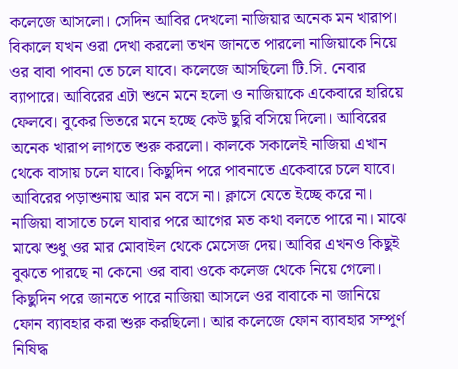কলেজে আসলো। সেদিন আবির দেখলো নাজিয়ার অনেক মন খারাপ। বিকালে যখন ওরা দেখা করলো তখন জানতে পারলো নাজিয়াকে নিয়ে ওর বাবা পাবনা তে চলে যাবে। কলেজে আসছিলো টি.সি. নেবার ব্যাপারে। আবিরের এটা শুনে মনে হলো ও নাজিয়াকে একেবারে হারিয়ে ফেলবে। বুকের ভিতরে মনে হচ্ছে কেউ ছুরি বসিয়ে দিলো। আবিরের অনেক খারাপ লাগতে শুরু করলো। কালকে সকালেই নাজিয়া এখান থেকে বাসায় চলে যাবে। কিছুদিন পরে পাবনাতে একেবারে চলে যাবে। আবিরের পড়াশুনায় আর মন বসে না। ক্লাসে যেতে ইচ্ছে করে না। নাজিয়া বাসাতে চলে যাবার পরে আগের মত কথা বলতে পারে না। মাঝে মাঝে শুধু ওর মার মোবাইল থেকে মেসেজ দেয়। আবির এখনও কিছুই বুঝতে পারছে না কেনো ওর বাবা ওকে কলেজ থেকে নিয়ে গেলো। কিছুদিন পরে জানতে পারে নাজিয়া আসলে ওর বাবাকে না জানিয়ে ফোন ব্যাবহার করা শুরু করছিলো। আর কলেজে ফোন ব্যাবহার সম্পুর্ণ নিষিদ্ধ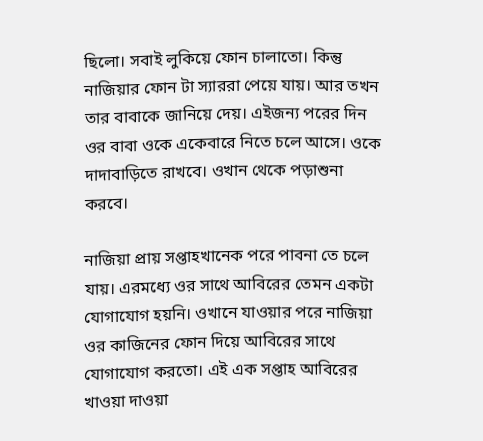ছিলো। সবাই লুকিয়ে ফোন চালাতো। কিন্তু নাজিয়ার ফোন টা স্যাররা পেয়ে যায়। আর তখন তার বাবাকে জানিয়ে দেয়। এইজন্য পরের দিন ওর বাবা ওকে একেবারে নিতে চলে আসে। ওকে দাদাবাড়িতে রাখবে। ওখান থেকে পড়াশুনা করবে।

নাজিয়া প্রায় সপ্তাহখানেক পরে পাবনা তে চলে যায়। এরমধ্যে ওর সাথে আবিরের তেমন একটা যোগাযোগ হয়নি। ওখানে যাওয়ার পরে নাজিয়া ওর কাজিনের ফোন দিয়ে আবিরের সাথে যোগাযোগ করতো। এই এক সপ্তাহ আবিরের খাওয়া দাওয়া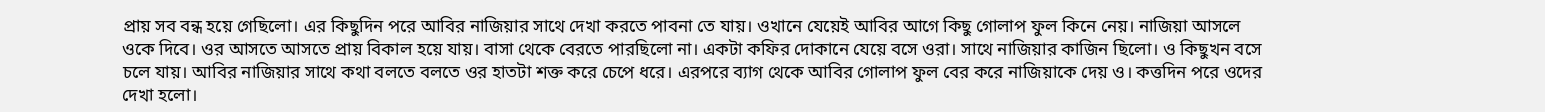প্রায় সব বন্ধ হয়ে গেছিলো। এর কিছুদিন পরে আবির নাজিয়ার সাথে দেখা করতে পাবনা তে যায়। ওখানে যেয়েই আবির আগে কিছু গোলাপ ফুল কিনে নেয়। নাজিয়া আসলে ওকে দিবে। ওর আসতে আসতে প্রায় বিকাল হয়ে যায়। বাসা থেকে বেরতে পারছিলো না। একটা কফির দোকানে যেয়ে বসে ওরা। সাথে নাজিয়ার কাজিন ছিলো। ও কিছুখন বসে চলে যায়। আবির নাজিয়ার সাথে কথা বলতে বলতে ওর হাতটা শক্ত করে চেপে ধরে। এরপরে ব্যাগ থেকে আবির গোলাপ ফুল বের করে নাজিয়াকে দেয় ও। কত্তদিন পরে ওদের দেখা হলো।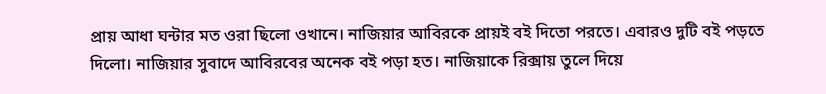প্রায় আধা ঘন্টার মত ওরা ছিলো ওখানে। নাজিয়ার আবিরকে প্রায়ই বই দিতো পরতে। এবারও দুটি বই পড়তে দিলো। নাজিয়ার সুবাদে আবিরবের অনেক বই পড়া হত। নাজিয়াকে রিক্সায় তুলে দিয়ে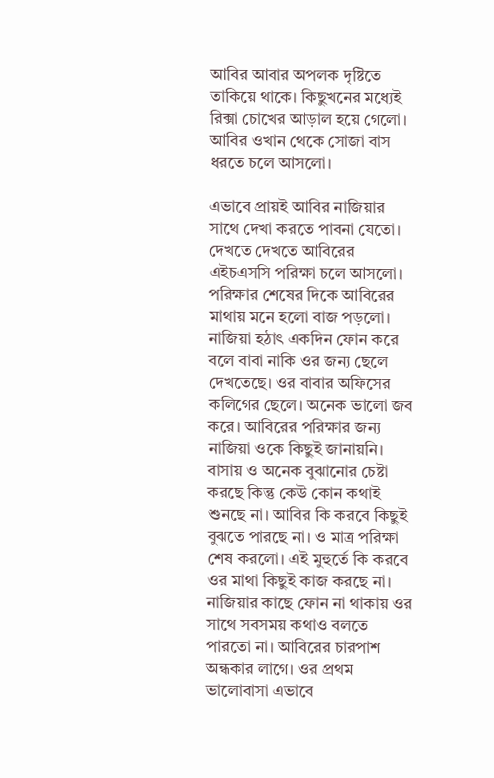আবির আবার অপলক দৃষ্টিতে তাকিয়ে থাকে। কিছুখনের মধ্যেই রিক্সা চোখের আড়াল হয়ে গেলো। আবির ওখান থেকে সোজা বাস ধরতে চলে আসলো।

এভাবে প্রায়ই আবির নাজিয়ার সাথে দেখা করতে পাবনা যেতো। দেখতে দেখতে আবিরের এইচএসসি পরিক্ষা চলে আসলো। পরিক্ষার শেষের দিকে আবিরের মাথায় মনে হলো বাজ পড়লো। নাজিয়া হঠাৎ একদিন ফোন করে বলে বাবা নাকি ওর জন্য ছেলে দেখতেছে। ওর বাবার অফিসের কলিগের ছেলে। অনেক ভালো জব করে। আবিরের পরিক্ষার জন্য নাজিয়া ওকে কিছুই জানায়নি। বাসায় ও অনেক বুঝানোর চেষ্টা করছে কিন্তু কেউ কোন কথাই শুনছে না। আবির কি করবে কিছুই বুঝতে পারছে না। ও মাত্র পরিক্ষা শেষ করলো। এই মুহুর্তে কি করবে ওর মাথা কিছুই কাজ করছে না। নাজিয়ার কাছে ফোন না থাকায় ওর সাথে সবসময় কথাও বলতে পারতো না। আবিরের চারপাশ অন্ধকার লাগে। ওর প্রথম ভালোবাসা এভাবে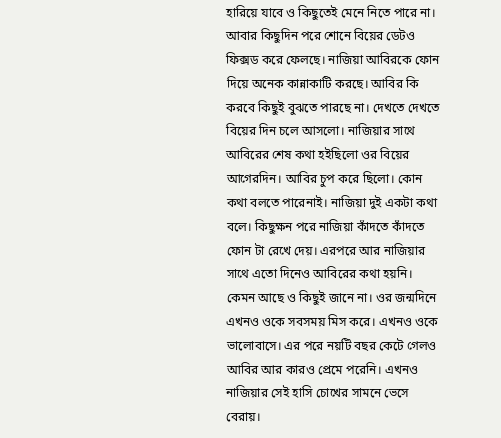হারিয়ে যাবে ও কিছুতেই মেনে নিতে পারে না। আবার কিছুদিন পরে শোনে বিয়ের ডেটও ফিক্সড করে ফেলছে। নাজিয়া আবিরকে ফোন দিয়ে অনেক কান্নাকাটি করছে। আবির কি করবে কিছুই বুঝতে পারছে না। দেখতে দেখতে বিয়ের দিন চলে আসলো। নাজিয়ার সাথে আবিরের শেষ কথা হইছিলো ওর বিয়ের আগেরদিন। আবির চুপ করে ছিলো। কোন কথা বলতে পারেনাই। নাজিয়া দুই একটা কথা বলে। কিছুক্ষন পরে নাজিয়া কাঁদতে কাঁদতে ফোন টা রেখে দেয়। এরপরে আর নাজিয়ার সাথে এতো দিনেও আবিরের কথা হয়নি। কেমন আছে ও কিছুই জানে না। ওর জন্মদিনে এখনও ওকে সবসময় মিস করে। এখনও ওকে ভালোবাসে। এর পরে নয়টি বছর কেটে গেলও আবির আর কারও প্রেমে পরেনি। এখনও নাজিয়ার সেই হাসি চোখের সামনে ভেসে বেরায়।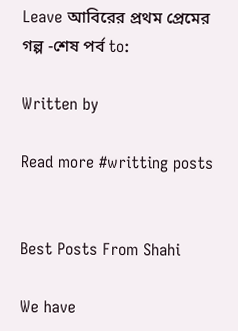Leave আবিরের প্রথম প্রেমের গল্প -শেষ পর্ব to:

Written by

Read more #writting posts


Best Posts From Shahi

We have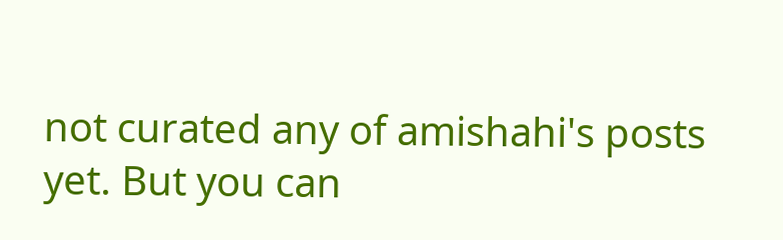not curated any of amishahi's posts yet. But you can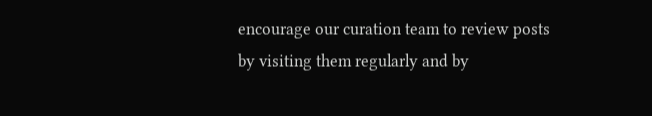encourage our curation team to review posts by visiting them regularly and by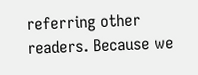referring other readers. Because we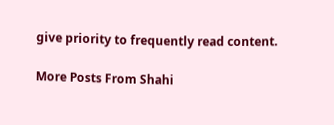give priority to frequently read content.

More Posts From Shahi